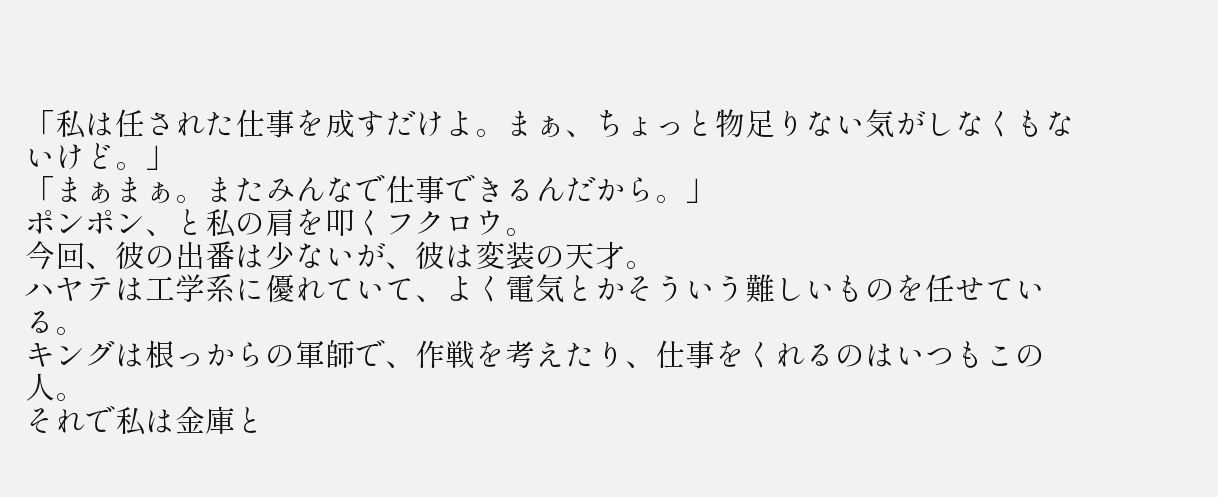「私は任された仕事を成すだけよ。まぁ、ちょっと物足りない気がしなくもないけど。」
「まぁまぁ。またみんなで仕事できるんだから。」
ポンポン、と私の肩を叩くフクロウ。
今回、彼の出番は少ないが、彼は変装の天才。
ハヤテは工学系に優れていて、よく電気とかそういう難しいものを任せている。
キングは根っからの軍師で、作戦を考えたり、仕事をくれるのはいつもこの人。
それで私は金庫と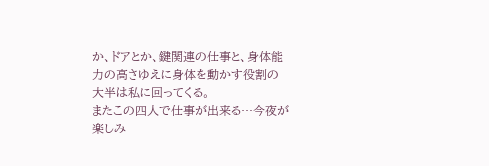か、ドアとか、鍵関連の仕事と、身体能力の高さゆえに身体を動かす役割の大半は私に回ってくる。
またこの四人で仕事が出来る…今夜が楽しみ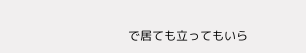で居ても立ってもいら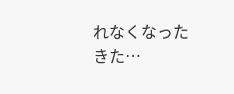れなくなったきた…